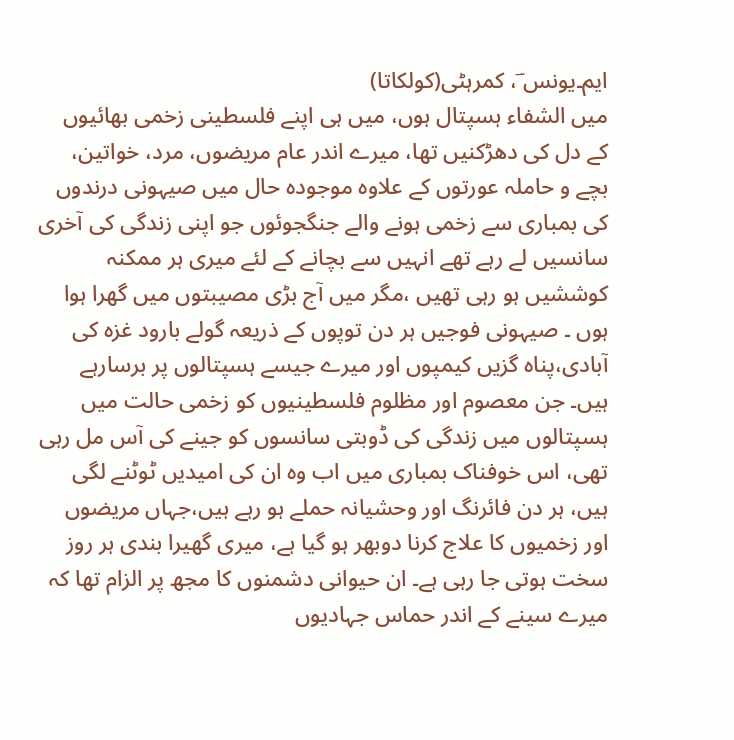ایم۔یونس ؔ، کمرہٹی(کولکاتا)
میں الشفاء ہسپتال ہوں، میں ہی اپنے فلسطینی زخمی بھائیوں کے دل کی دھڑکنیں تھا، میرے اندر عام مریضوں، مرد، خواتین، بچے و حاملہ عورتوں کے علاوہ موجودہ حال میں صیہونی درندوں کی بمباری سے زخمی ہونے والے جنگجوئوں جو اپنی زندگی کی آخری سانسیں لے رہے تھے انہیں سے بچانے کے لئے میری ہر ممکنہ کوششیں ہو رہی تھیں ،مگر میں آج بڑی مصیبتوں میں گھرا ہوا ہوں ۔ صیہونی فوجیں ہر دن توپوں کے ذریعہ گولے بارود غزہ کی آبادی،پناہ گزیں کیمپوں اور میرے جیسے ہسپتالوں پر برسارہے ہیں۔ جن معصوم اور مظلوم فلسطینیوں کو زخمی حالت میں ہسپتالوں میں زندگی کی ڈوبتی سانسوں کو جینے کی آس مل رہی تھی، اس خوفناک بمباری میں اب وہ ان کی امیدیں ٹوٹنے لگی ہیں، ہر دن فائرنگ اور وحشیانہ حملے ہو رہے ہیں،جہاں مریضوں اور زخمیوں کا علاج کرنا دوبھر ہو گیا ہے، میری گھیرا بندی ہر روز سخت ہوتی جا رہی ہے۔ ان حیوانی دشمنوں کا مجھ پر الزام تھا کہ میرے سینے کے اندر حماس جہادیوں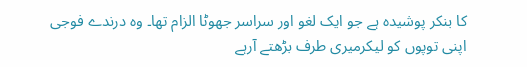کا بنکر پوشیدہ ہے جو ایک لغو اور سراسر جھوٹا الزام تھا۔ وہ درندے فوجی اپنی توپوں کو لیکرمیری طرف بڑھتے آرہے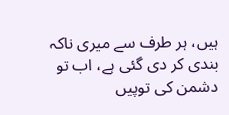ہیں، ہر طرف سے میری ناکہ بندی کر دی گئی ہے، اب تو دشمن کی توپیں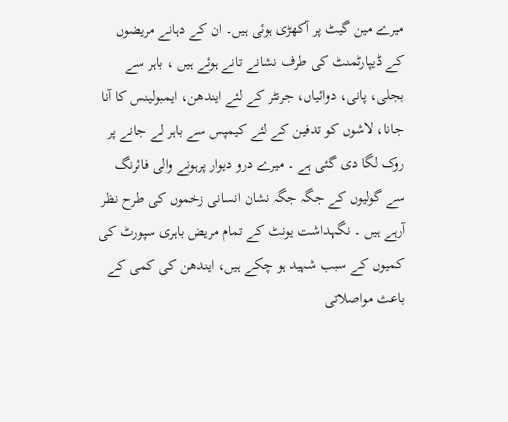میرے مین گیٹ پر آکھڑی ہوئی ہیں۔ ان کے دہانے مریضوں کے ڈیپارٹمنٹ کی طرف نشانے تانے ہوئے ہیں ، باہر سے بجلی، پانی، دوائیاں، جرنٹر کے لئے ایندھن، ایمبولینس کا آنا جانا، لاشوں کو تدفین کے لئے کیمپس سے باہر لے جانے پر روک لگا دی گئی ہے ۔ میرے درو دیوار پرہونے والی فائرنگ سے گولیوں کے جگہ جگہ نشان انسانی زخموں کی طرح نظر آرہے ہیں ۔ نگہداشت یونٹ کے تمام مریض باہری سپورٹ کی کمیوں کے سبب شہید ہو چکے ہیں، ایندھن کی کمی کے باعث مواصلاتی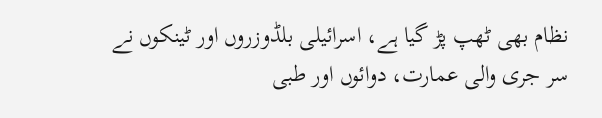نظام بھی ٹھپ پڑ گیا ہے، اسرائیلی بلڈوزروں اور ٹینکوں نے سر جری والی عمارت، دوائوں اور طبی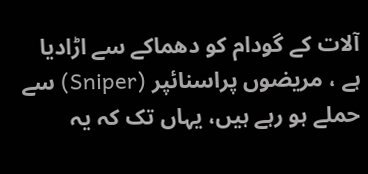آلات کے گودام کو دھماکے سے اڑادیا ہے ، مریضوں پراسنائپر (Sniper) سے حملے ہو رہے ہیں، یہاں تک کہ یہ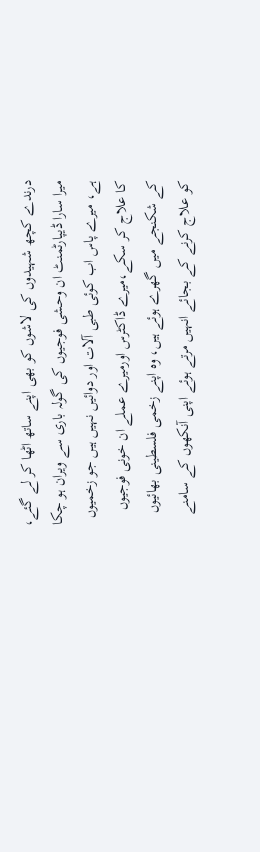درندے کچھ شہیدوں کی لاشوں کو بھی اپنے ساتھ اٹھا کر لے گئے، میرا سارا ڈیپارٹمنٹ ان وحشی فوجیوں کی گولہ باری سے ویران ہو چکا ہے، میرے پاس اب کوئی طبی آلات اور دوائیں نہیں ہیں جو زخمیوں کا علاج کر سکے،میرے ڈاکٹرس اورمیرے عملے ان خونی فوجیوں کے شکنجے میں گھرے ہوئے ہیں، وہ اپنے زخمی فلسطینی بھائیوں کو علاج کرنے کے بجائے انہیں مرتے ہوئے اپنی آنکھوں کے سامنے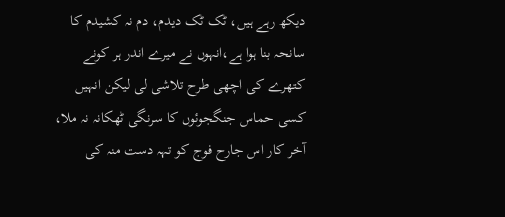دیکھ رہے ہیں، ٹک ٹک دیدم، دم نہ کشیدم کا سانحہ بنا ہوا ہے،انہوں نے میرے اندر ہر کونے کتھرے کی اچھی طرح تلاشی لی لیکن انہیں کسی حماس جنگجوئوں کا سرنگی ٹھکانہ نہ ملا، آخر کار اس جارح فوج کو تہہ دست منہ کی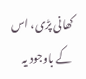کھانی پڑی، اس کے باوجود یہ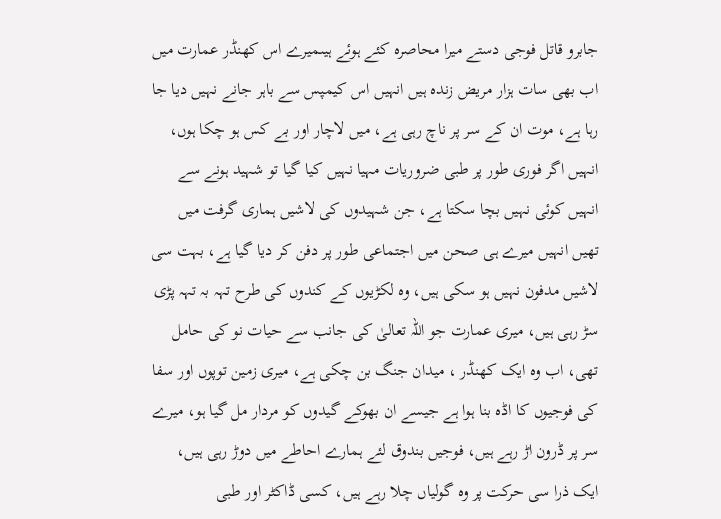جابرو قاتل فوجی دستے میرا محاصرہ کئے ہوئے ہیںمیرے اس کھنڈر عمارت میں اب بھی سات ہزار مریض زندہ ہیں انہیں اس کیمپس سے باہر جانے نہیں دیا جا رہا ہے، موت ان کے سر پر ناچ رہی ہے، میں لاچار اور بے کس ہو چکا ہوں، انہیں اگر فوری طور پر طبی ضروریات مہیا نہیں کیا گیا تو شہید ہونے سے انہیں کوئی نہیں بچا سکتا ہے، جن شہیدوں کی لاشیں ہماری گرفت میں تھیں انہیں میرے ہی صحن میں اجتماعی طور پر دفن کر دیا گیا ہے، بہت سی لاشیں مدفون نہیں ہو سکی ہیں، وہ لکڑیوں کے کندوں کی طرح تہہ بہ تہہ پڑی سڑ رہی ہیں، میری عمارت جو اللہ تعالیٰ کی جانب سے حیات نو کی حامل تھی، اب وہ ایک کھنڈر ، میدان جنگ بن چکی ہے، میری زمین توپوں اور سفا کی فوجیوں کا اڈہ بنا ہوا ہے جیسے ان بھوکے گیدوں کو مردار مل گیا ہو، میرے سر پر ڈرون اڑ رہے ہیں، فوجیں بندوق لئے ہمارے احاطے میں دوڑ رہی ہیں، ایک ذرا سی حرکت پر وہ گولیاں چلا رہے ہیں، کسی ڈاکٹر اور طبی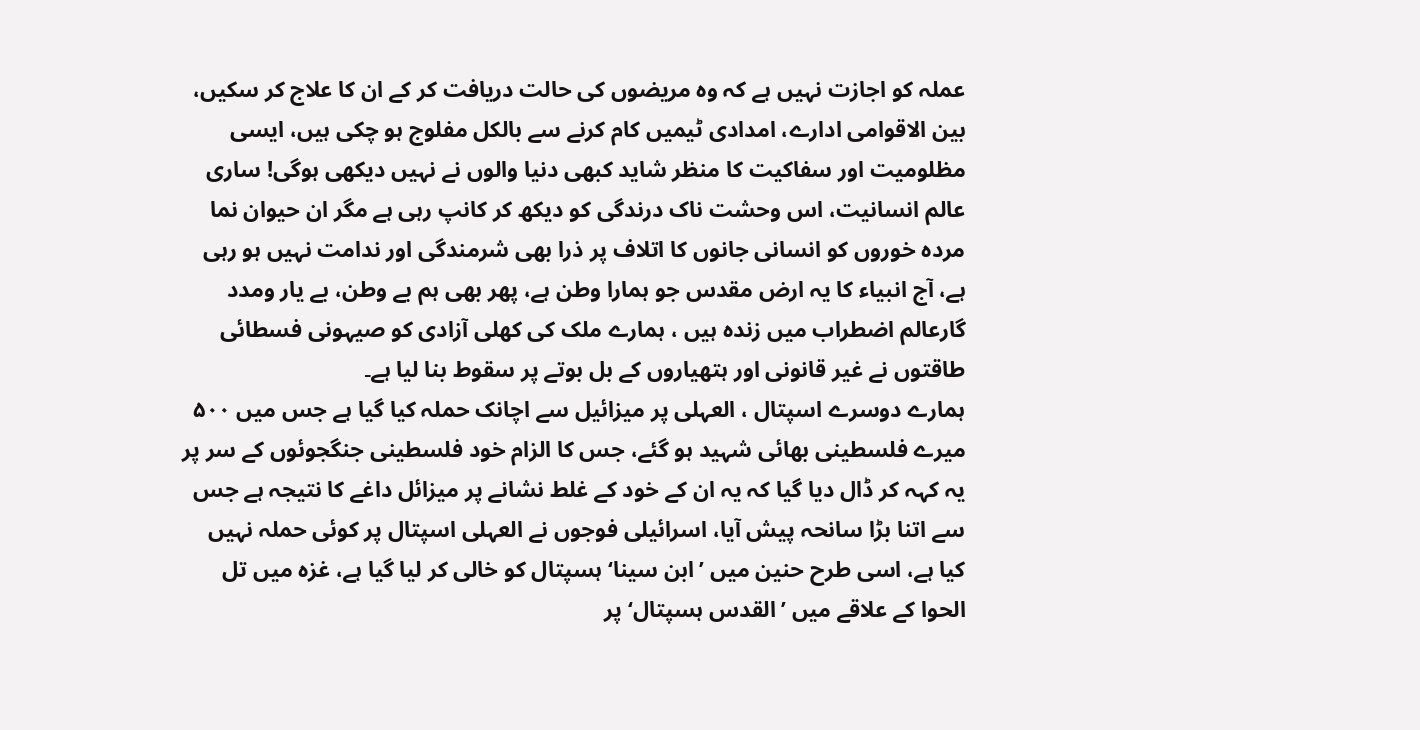عملہ کو اجازت نہیں ہے کہ وہ مریضوں کی حالت دریافت کر کے ان کا علاج کر سکیں، بین الاقوامی ادارے، امدادی ٹیمیں کام کرنے سے بالکل مفلوج ہو چکی ہیں، ایسی مظلومیت اور سفاکیت کا منظر شاید کبھی دنیا والوں نے نہیں دیکھی ہوگی! ساری عالم انسانیت، اس وحشت ناک درندگی کو دیکھ کر کانپ رہی ہے مگر ان حیوان نما مردہ خوروں کو انسانی جانوں کا اتلاف پر ذرا بھی شرمندگی اور ندامت نہیں ہو رہی ہے، آج انبیاء کا یہ ارض مقدس جو ہمارا وطن ہے، پھر بھی ہم بے وطن، بے یار ومدد گارعالم اضطراب میں زندہ ہیں ، ہمارے ملک کی کھلی آزادی کو صیہونی فسطائی طاقتوں نے غیر قانونی اور ہتھیاروں کے بل بوتے پر سقوط بنا لیا ہے۔
ہمارے دوسرے اسپتال ، العہلی پر میزائیل سے اچانک حملہ کیا گیا ہے جس میں ۵۰۰ میرے فلسطینی بھائی شہید ہو گئے، جس کا الزام خود فلسطینی جنگجوئوں کے سر پر یہ کہہ کر ڈال دیا گیا کہ یہ ان کے خود کے غلط نشانے پر میزائل داغے کا نتیجہ ہے جس سے اتنا بڑا سانحہ پیش آیا، اسرائیلی فوجوں نے العہلی اسپتال پر کوئی حملہ نہیں کیا ہے، اسی طرح حنین میں ’ابن سینا‘ ہسپتال کو خالی کر لیا گیا ہے، غزہ میں تل الحوا کے علاقے میں ’القدس ہسپتال‘ پر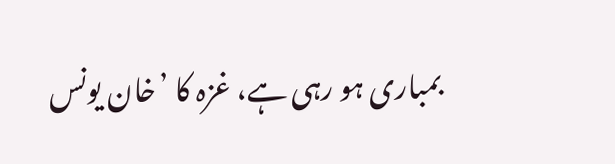بمباری ہو رہی ہے، غزہ کا ’خان یونس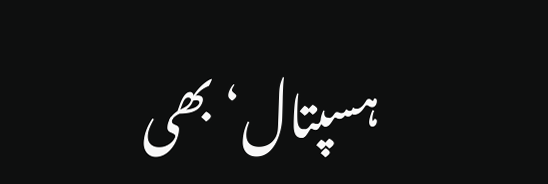ہسپتال‘ بھی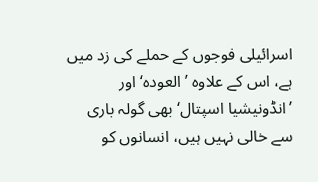اسرائیلی فوجوں کے حملے کی زد میں ہے، اس کے علاوہ ’العودہ‘اور ’انڈونیشیا اسپتال‘ بھی گولہ باری سے خالی نہیں ہیں، انسانوں کو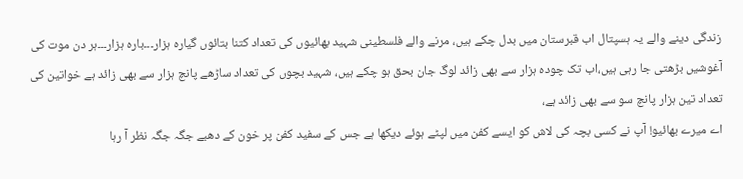زندگی دینے والے یہ ہسپتال اب قبرستان میں بدل چکے ہیں، مرنے والے فلسطینی شہید بھائیوں کی تعداد کتنا بتائوں گیارہ ہزار۔۔۔بارہ ہزار۔۔۔ہر دن موت کی آغوشیں بڑھتی جا رہی ہیں،اب تک چودہ ہزار سے بھی زائد لوگ جان بحق ہو چکے ہیں، شہید بچوں کی تعداد ساڑھے پانچ ہزار سے بھی زائد ہے خواتین کی تعداد تین ہزار پانچ سو سے بھی زائد ہے،
اے میرے بھائیو! آپ نے کسی بچہ کی لاش کو ایسے کفن میں لپٹے ہوئے دیکھا ہے جس کے سفید کفن پر خون کے دھبے جگہ جگہ نظر آ رہا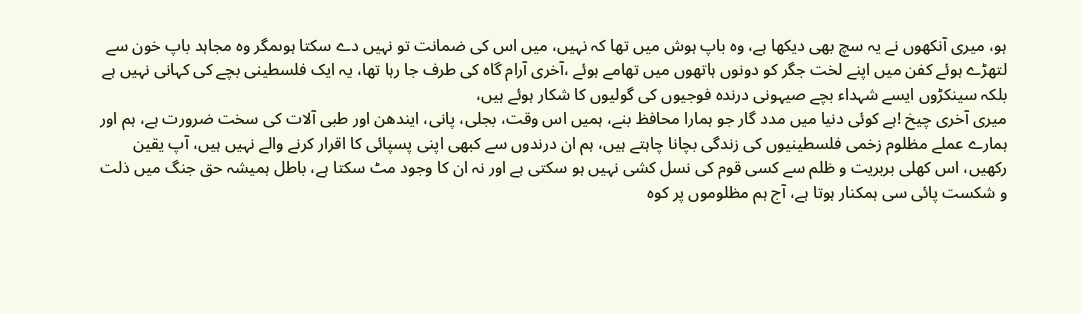ہو، میری آنکھوں نے یہ سچ بھی دیکھا ہے، وہ باپ ہوش میں تھا کہ نہیں، میں اس کی ضمانت تو نہیں دے سکتا ہوںمگر وہ مجاہد باپ خون سے لتھڑے ہوئے کفن میں اپنے لخت جگر کو دونوں ہاتھوں میں تھامے ہوئے ،آخری آرام گاہ کی طرف جا رہا تھا، یہ ایک فلسطینی بچے کی کہانی نہیں ہے بلکہ سینکڑوں ایسے شہداء بچے صیہونی درندہ فوجیوں کی گولیوں کا شکار ہوئے ہیں،
میری آخری چیخ !ہے کوئی دنیا میں مدد گار جو ہمارا محافظ بنے، ہمیں اس وقت، بجلی، پانی، ایندھن اور طبی آلات کی سخت ضرورت ہے، ہم اور ہمارے عملے مظلوم زخمی فلسطینیوں کی زندگی بچانا چاہتے ہیں، ہم ان درندوں سے کبھی اپنی پسپائی کا اقرار کرنے والے نہیں ہیں، آپ یقین رکھیں، اس کھلی بربریت و ظلم سے کسی قوم کی نسل کشی نہیں ہو سکتی ہے اور نہ ان کا وجود مٹ سکتا ہے، باطل ہمیشہ حق جنگ میں ذلت و شکست پائی سی ہمکنار ہوتا ہے، آج ہم مظلوموں پر کوہ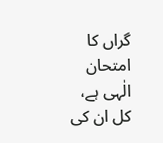گراں کا امتحان الٰہی ہے، کل ان کی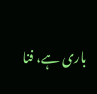باری ہے، فنا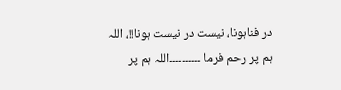در فناہونا، نیست در نیست ہونا!!، اللہ ہم پر رحم فرما ۔۔۔۔۔۔۔۔۔۔اللہ ہم پر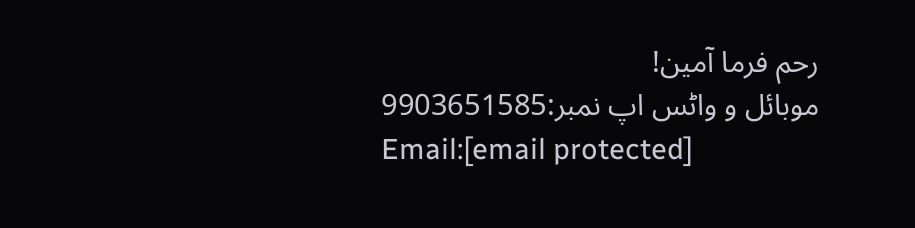رحم فرما آمین!
موبائل و واٹس اپ نمبر:9903651585
Email:[email protected]